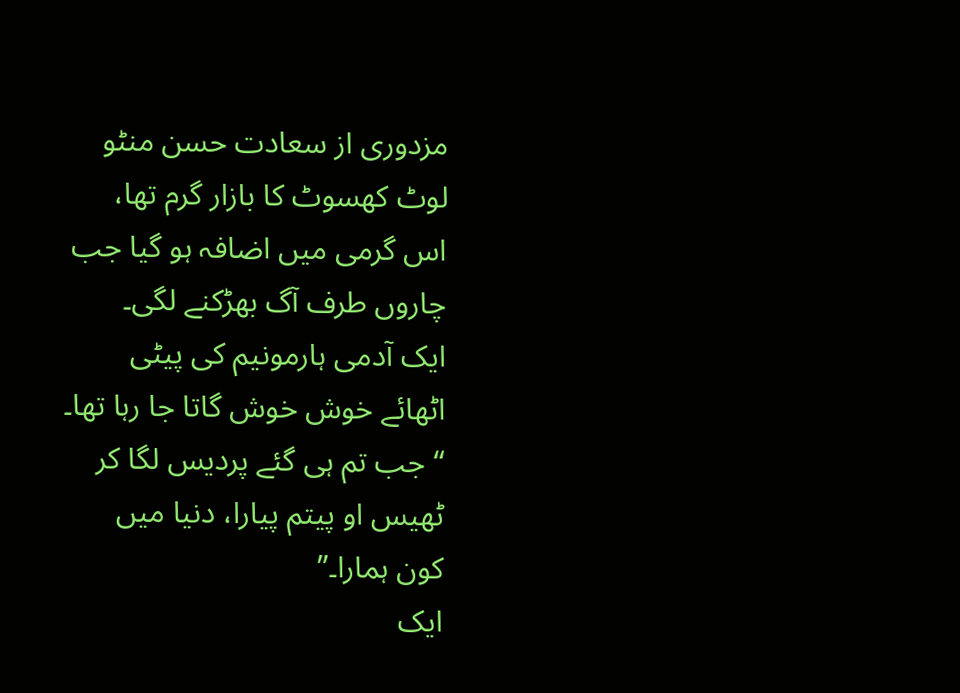مزدوری از سعادت حسن منٹو
لوٹ کھسوٹ کا بازار گرم تھا، اس گرمی میں اضافہ ہو گیا جب چاروں طرف آگ بھڑکنے لگی۔
ایک آدمی ہارمونیم کی پیٹی اٹھائے خوش خوش گاتا جا رہا تھا۔ “جب تم ہی گئے پردیس لگا کر ٹھیس او پیتم پیارا، دنیا میں کون ہمارا۔”
ایک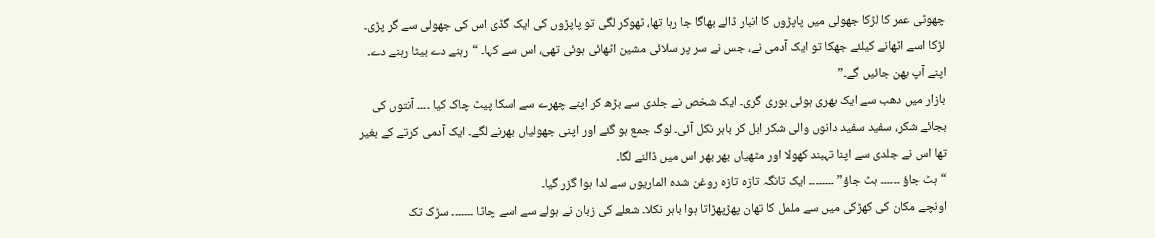چھوٹی عمر کا لڑکا جھولی میں پاپڑوں کا انبار ڈالے بھاگا جا رہا تھا، ٹھوکر لگی تو پاپڑوں کی ایک گڈی اس کی جھولی سے گر پڑی۔ لڑکا اسے اٹھانے کیلئے جھکا تو ایک آدمی نے، جس نے سر پر سلائی مشین اٹھائی ہوئی تھی، اس سے کہا۔ “رہنے دے بیٹا رہنے دے۔ اپنے آپ بھن جائیں گے۔”
بازار میں دھب سے ایک بھری ہوئی بوری گری۔ ایک شخص نے جلدی سے بڑھ کر اپنے چھرے سے اسکا پیٹ چاک کیا ۔۔۔۔ آنتوں کی بجائے شکر، سفید سفید دانوں والی شکر ابل کر باہر نکل آئی۔ لوگ جمع ہو گئے اور اپنی جھولیاں بھرنے لگے۔ ایک آدمی کرتے کے بغیر تھا اس نے جلدی سے اپنا تہبند کھولا اور مٹھیاں بھر بھر اس میں ڈالنے لگا۔
“ہٹ جاؤ ۔۔۔۔۔۔ ہٹ جاؤ” ۔۔۔۔۔۔۔۔ ایک تانگہ تازہ تازہ روغن شدہ الماریوں سے لدا ہوا گزر گیا۔
اونچے مکان کی کھڑکی میں سے ململ کا تھان پھڑپھڑاتا ہوا باہر نکلا۔ شعلے کی زبان نے ہولے سے اسے چاٹا ۔۔۔۔۔۔۔ سڑک تک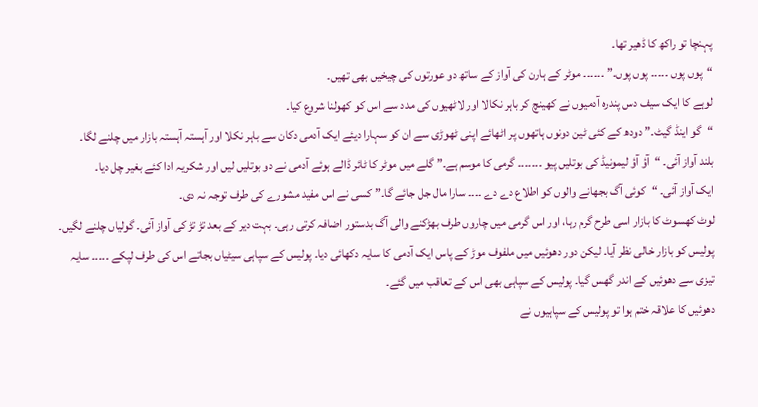پہنچا تو راکھ کا ڈھیر تھا۔
“پوں پوں ۔۔۔۔۔ پوں پوں۔” ۔۔۔۔۔۔ موٹر کے ہارن کی آواز کے ساتھ دو عورتوں کی چیخیں بھی تھیں۔
لوہے کا ایک سیف دس پندرہ آدمیوں نے کھینچ کر باہر نکالا اور لاٹھیوں کی مدد سے اس کو کھولنا شروع کیا۔
“گو اینڈ گیٹ۔” دودھ کے کئی ٹین دونوں ہاتھوں پر اٹھائے اپنی ٹھوڑی سے ان کو سہارا دیئے ایک آدمی دکان سے باہر نکلا اور آہستہ آہستہ بازار میں چلنے لگا۔
بلند آواز آئی۔ “آؤ آؤ لیمونیڈ کی بوتلیں پیو ۔۔۔۔۔۔۔ گرمی کا موسم ہے۔” گلے میں موٹر کا ٹائر ڈالے ہوئے آدمی نے دو بوتلیں لیں اور شکریہ ادا کئے بغیر چل دیا۔
ایک آواز آئی۔ “کوئی آگ بجھانے والوں کو اطلاع دے دے ۔۔۔۔ سارا مال جل جائے گا۔” کسی نے اس مفید مشورے کی طرف توجہ نہ دی۔
لوٹ کھسوٹ کا بازار اسی طرح گرم رہا، اور اس گرمی میں چاروں طرف بھڑکنے والی آگ بدستور اضافہ کرتی رہی۔ بہت دیر کے بعد تڑ تڑ کی آواز آئی۔ گولیاں چلنے لگیں۔
پولیس کو بازار خالی نظر آیا۔ لیکن دور دھوئیں میں ملفوف موڑ کے پاس ایک آدمی کا سایہ دکھائی دیا۔ پولیس کے سپاہی سیٹیاں بجاتے اس کی طرف لپکے ۔۔۔۔۔ سایہ تیزی سے دھوئیں کے اندر گھس گیا۔ پولیس کے سپاہی بھی اس کے تعاقب میں گئے۔
دھوئیں کا علاقہ ختم ہوا تو پولیس کے سپاہیوں نے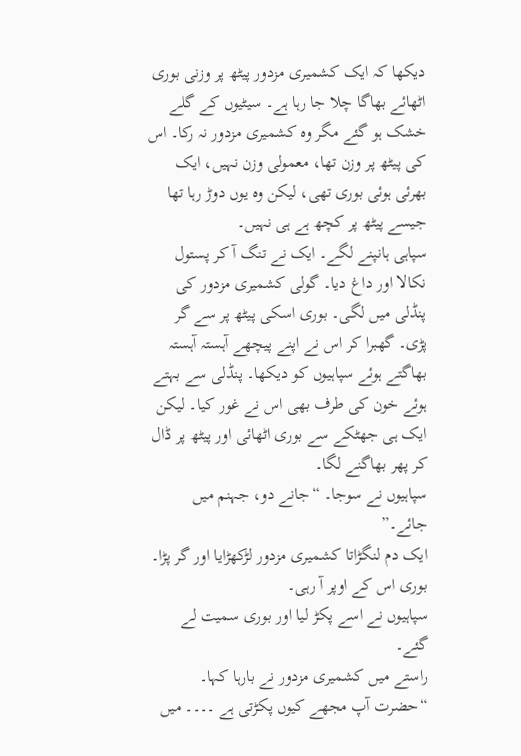دیکھا کہ ایک کشمیری مزدور پیٹھ پر وزنی بوری اٹھائے بھاگا چلا جا رہا ہے۔ سیٹیوں کے گلے خشک ہو گئے مگر وہ کشمیری مزدور نہ رکا۔ اس کی پیٹھ پر وزن تھا، معمولی وزن نہیں، ایک بھرئی ہوئی بوری تھی، لیکن وہ یوں دوڑ رہا تھا جیسے پیٹھ پر کچھ ہے ہی نہیں۔
سپاہی ہانپنے لگے۔ ایک نے تنگ آ کر پستول نکالا اور داغ دیا۔ گولی کشمیری مزدور کی پنڈلی میں لگی۔ بوری اسکی پیٹھ پر سے گر پڑی۔ گھبرا کر اس نے اپنے پیچھے آہستہ آہستہ بھاگتے ہوئے سپاہیوں کو دیکھا۔ پنڈلی سے بہتے ہوئے خون کی طرف بھی اس نے غور کیا۔ لیکن ایک ہی جھٹکے سے بوری اٹھائی اور پیٹھ پر ڈال کر پھر بھاگنے لگا۔
سپاہیوں نے سوجا۔ “جانے دو، جہنم میں جائے۔”
ایک دم لنگڑاتا کشمیری مزدور لڑکھڑایا اور گر پڑا۔ بوری اس کے اوپر آ رہی۔
سپاہیوں نے اسے پکڑ لیا اور بوری سمیت لے گئے۔
راستے میں کشمیری مزدور نے بارہا کہا۔ “حضرت آپ مجھے کیوں پکڑتی ہے ۔۔۔۔ میں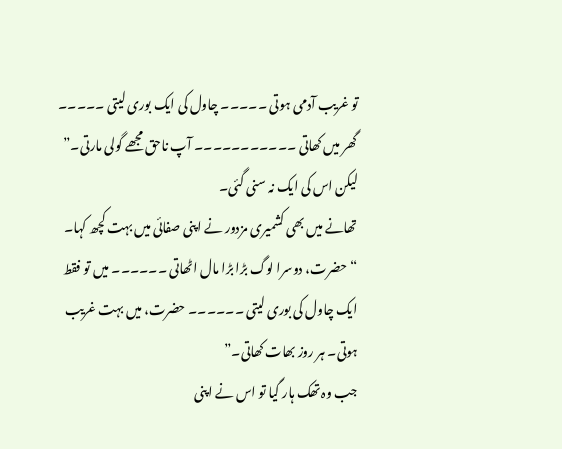تو غریب آدمی ہوتی ۔۔۔۔۔ چاول کی ایک بوری لیتی ۔۔۔۔۔ گھر میں کھاتی ۔۔۔۔۔۔۔۔۔۔۔ آپ ناحق مجھے گولی مارتی۔” لیکن اس کی ایک نہ سنی گئی۔
تھانے میں بھی کشمیری مزدور نے اپنی صفائی میں بہت کچھ کہا۔
“حضرت، دوسرا لوگ بڑا بڑا مال اٹھاتی ۔۔۔۔۔۔ میں تو فقط ایک چاول کی بوری لیتی ۔۔۔۔۔۔ حضرت، میں بہت غریب ہوتی۔ ہر روز بھات کھاتی۔”
جب وہ تھک ہار گیا تو اس نے اپنی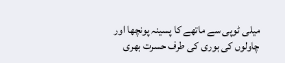میلی ٹوپی سے ماتھے کا پسینہ پونچھا اور چاولوں کی بوری کی طرف حسرت بھری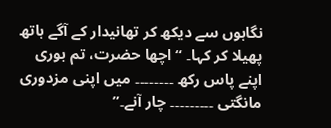نگاہوں سے دیکھ کر تھانیدار کے آگے ہاتھ پھیلا کر کہا۔ “اچھا حضرت، تم بوری اپنے پاس رکھ ۔۔۔۔۔۔۔۔ میں اپنی مزدوری مانگتی ۔۔۔۔۔۔۔۔۔ چار آنے۔”